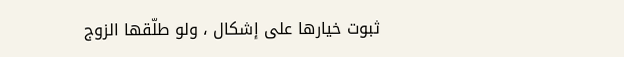ثبوت خيارها على إشكال ، ولو طلّقها الزوج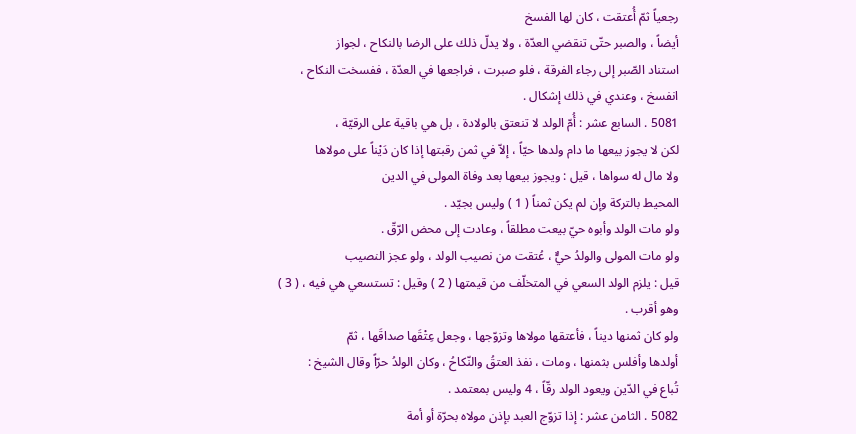رجعياً ثمّ أُعتقت ، كان لها الفسخ
أيضاً ، والصبر حتّى تنقضي العدّة ، ولا يدلّ ذلك على الرضا بالنكاح ، لجواز
استناد الصّبر إلى رجاء الفرقة ، فلو صبرت ، فراجعها في العدّة ، ففسخت النكاح ،
انفسخ ، وعندي في ذلك إشكال .
5081 . السابع عشر : أُمّ الولد لا تنعتق بالولادة ، بل هي باقية على الرقيّة ،
لكن لا يجوز بيعها ما دام ولدها حيّاً ، إلاّ في ثمن رقبتها إذا كان دَيْناً على مولاها
ولا مال له سواها ، قيل : ويجوز بيعها بعد وفاة المولى في الدين
المحيط بالتركة وإن لم يكن ثمناً ( 1 ) وليس بجيّد .
ولو مات الولد وأبوه حيّ بيعت مطلقاً ، وعادت إلى محض الرّقّ .
ولو مات المولى والولدُ حيٌّ ، عُتقت من نصيب الولد ، ولو عجز النصيب
قيل : يلزم الولد السعي في المتخلّف من قيمتها ( 2 ) وقيل : تستسعي هي فيه ، ( 3 )
وهو أقرب .
ولو كان ثمنها ديناً ، فأعتقها مولاها وتزوّجها ، وجعل عِتْقَها صداقَها ، ثمّ
أولدها وأفلس بثمنها ، ومات ، نفذ العتقُ والنّكاحُ ، وكان الولدُ حرّاً وقال الشيخ :
تُباع في الدّين ويعود الولد رقّاً ، 4 وليس بمعتمد .
5082 . الثامن عشر : إذا تزوّج العبد بإذن مولاه بحرّة أو أمة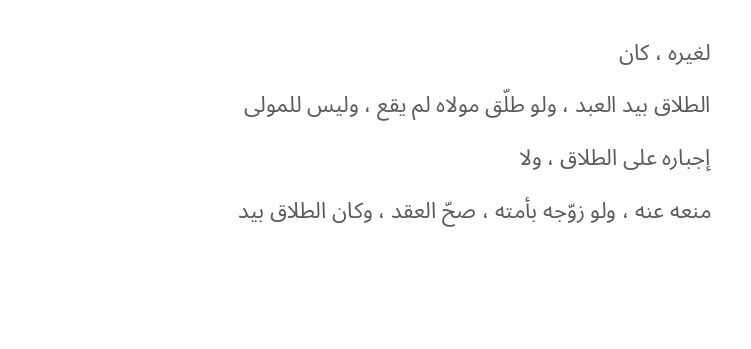لغيره ، كان
الطلاق بيد العبد ، ولو طلّق مولاه لم يقع ، وليس للمولى إجباره على الطلاق ، ولا
منعه عنه ، ولو زوّجه بأمته ، صحّ العقد ، وكان الطلاق بيد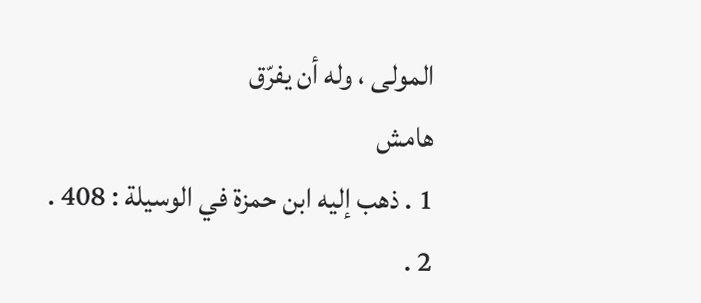المولى ، وله أن يفرّق
هامش
1 . ذهب إليه ابن حمزة في الوسيلة : 408 .
2 .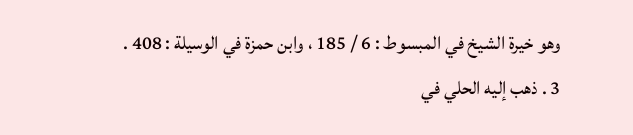وهو خيرة الشيخ في المبسوط : 6 / 185 ، وابن حمزة في الوسيلة : 408 .
3 . ذهب إليه الحلي في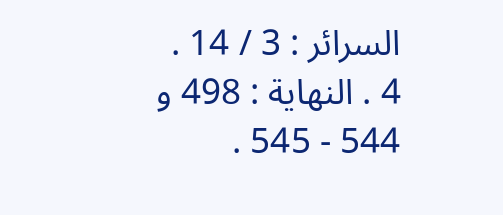السرائر : 3 / 14 .
4 . النهاية : 498 و 544 - 545 .